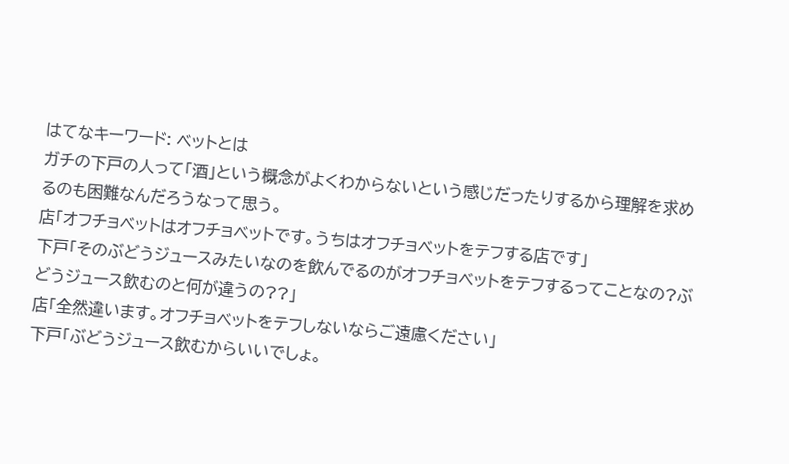はてなキーワード: ベットとは
ガチの下戸の人って「酒」という概念がよくわからないという感じだったりするから理解を求めるのも困難なんだろうなって思う。
店「オフチョベットはオフチョベットです。うちはオフチョベットをテフする店です」
下戸「そのぶどうジュースみたいなのを飲んでるのがオフチョベットをテフするってことなの?ぶどうジュース飲むのと何が違うの??」
店「全然違います。オフチョベットをテフしないならご遠慮ください」
下戸「ぶどうジュース飲むからいいでしょ。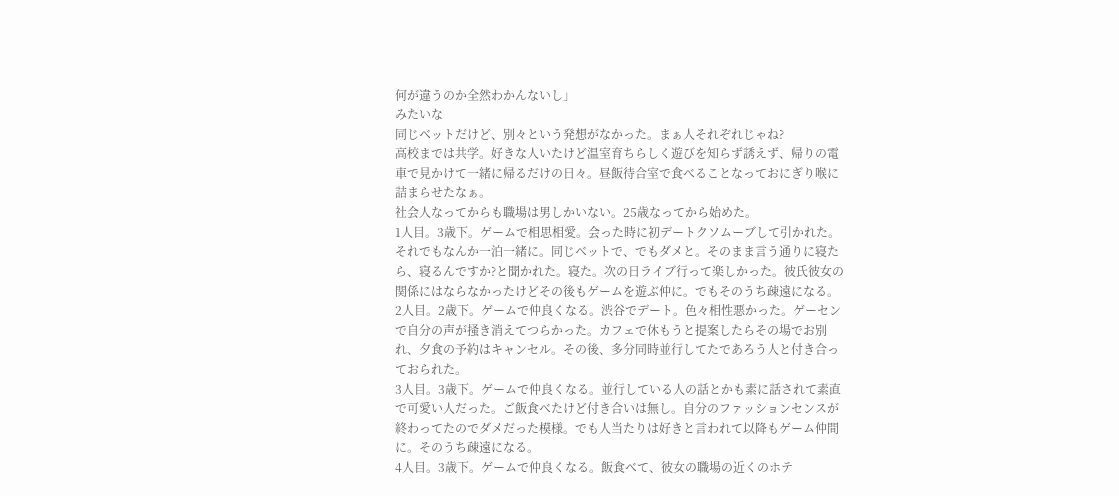何が違うのか全然わかんないし」
みたいな
同じベットだけど、別々という発想がなかった。まぁ人それぞれじゃね?
高校までは共学。好きな人いたけど温室育ちらしく遊びを知らず誘えず、帰りの電車で見かけて一緒に帰るだけの日々。昼飯待合室で食べることなっておにぎり喉に詰まらせたなぁ。
社会人なってからも職場は男しかいない。25歳なってから始めた。
1人目。3歳下。ゲームで相思相愛。会った時に初デートクソムーブして引かれた。それでもなんか一泊一緒に。同じベットで、でもダメと。そのまま言う通りに寝たら、寝るんですか?と聞かれた。寝た。次の日ライブ行って楽しかった。彼氏彼女の関係にはならなかったけどその後もゲームを遊ぶ仲に。でもそのうち疎遠になる。
2人目。2歳下。ゲームで仲良くなる。渋谷でデート。色々相性悪かった。ゲーセンで自分の声が掻き消えてつらかった。カフェで休もうと提案したらその場でお別れ、夕食の予約はキャンセル。その後、多分同時並行してたであろう人と付き合っておられた。
3人目。3歳下。ゲームで仲良くなる。並行している人の話とかも素に話されて素直で可愛い人だった。ご飯食べたけど付き合いは無し。自分のファッションセンスが終わってたのでダメだった模様。でも人当たりは好きと言われて以降もゲーム仲間に。そのうち疎遠になる。
4人目。3歳下。ゲームで仲良くなる。飯食べて、彼女の職場の近くのホテ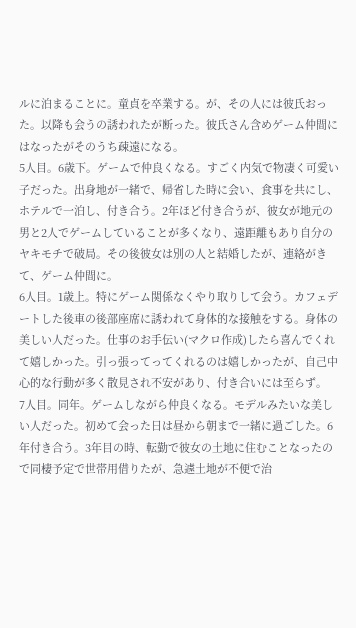ルに泊まることに。童貞を卒業する。が、その人には彼氏おった。以降も会うの誘われたが断った。彼氏さん含めゲーム仲間にはなったがそのうち疎遠になる。
5人目。6歳下。ゲームで仲良くなる。すごく内気で物凄く可愛い子だった。出身地が一緒で、帰省した時に会い、食事を共にし、ホテルで一泊し、付き合う。2年ほど付き合うが、彼女が地元の男と2人でゲームしていることが多くなり、遠距離もあり自分のヤキモチで破局。その後彼女は別の人と結婚したが、連絡がきて、ゲーム仲間に。
6人目。1歳上。特にゲーム関係なくやり取りして会う。カフェデートした後車の後部座席に誘われて身体的な接触をする。身体の美しい人だった。仕事のお手伝い(マクロ作成)したら喜んでくれて嬉しかった。引っ張ってってくれるのは嬉しかったが、自己中心的な行動が多く散見され不安があり、付き合いには至らず。
7人目。同年。ゲームしながら仲良くなる。モデルみたいな美しい人だった。初めて会った日は昼から朝まで一緒に過ごした。6年付き合う。3年目の時、転勤で彼女の土地に住むことなったので同棲予定で世帯用借りたが、急遽土地が不便で治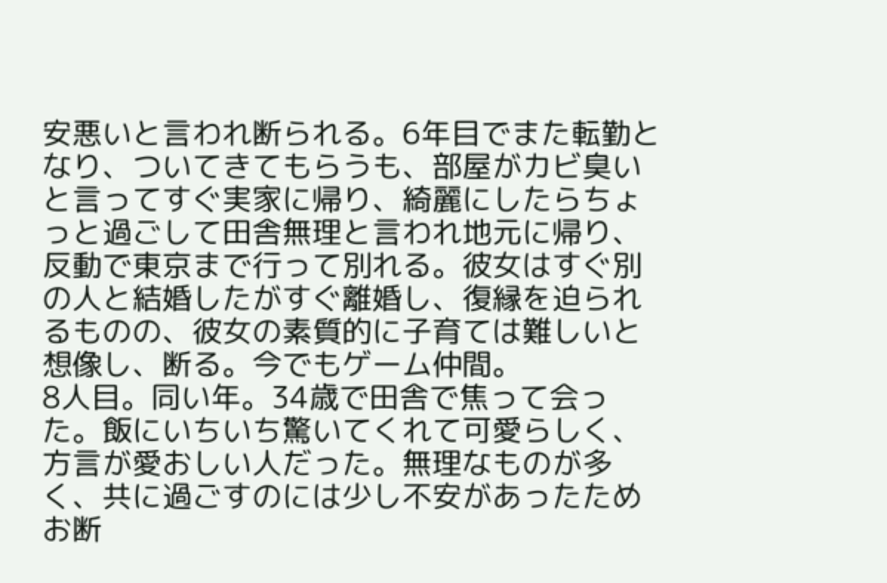安悪いと言われ断られる。6年目でまた転勤となり、ついてきてもらうも、部屋がカビ臭いと言ってすぐ実家に帰り、綺麗にしたらちょっと過ごして田舎無理と言われ地元に帰り、反動で東京まで行って別れる。彼女はすぐ別の人と結婚したがすぐ離婚し、復縁を迫られるものの、彼女の素質的に子育ては難しいと想像し、断る。今でもゲーム仲間。
8人目。同い年。34歳で田舎で焦って会った。飯にいちいち驚いてくれて可愛らしく、方言が愛おしい人だった。無理なものが多く、共に過ごすのには少し不安があったためお断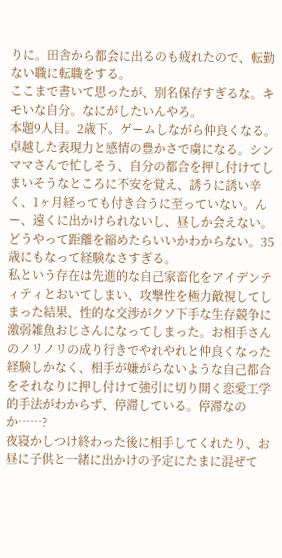りに。田舎から都会に出るのも疲れたので、転勤ない職に転職をする。
ここまで書いて思ったが、別名保存すぎるな。キモいな自分。なにがしたいんやろ。
本題9人目。2歳下。ゲームしながら仲良くなる。卓越した表現力と感情の豊かさで虜になる。シンママさんで忙しそう、自分の都合を押し付けてしまいそうなところに不安を覚え、誘うに誘い辛く、1ヶ月経っても付き合うに至っていない。んー、遠くに出かけられないし、昼しか会えない。どうやって距離を縮めたらいいかわからない。35歳にもなって経験なさすぎる。
私という存在は先進的な自己家畜化をアイデンティティとおいてしまい、攻撃性を極力敵視してしまった結果、性的な交渉がクソ下手な生存競争に激弱雑魚おじさんになってしまった。お相手さんのノリノリの成り行きでやれやれと仲良くなった経験しかなく、相手が嫌がらないような自己都合をそれなりに押し付けて強引に切り開く恋愛工学的手法がわからず、停滞している。停滞なのか……?
夜寝かしつけ終わった後に相手してくれたり、お昼に子供と一緒に出かけの予定にたまに混ぜて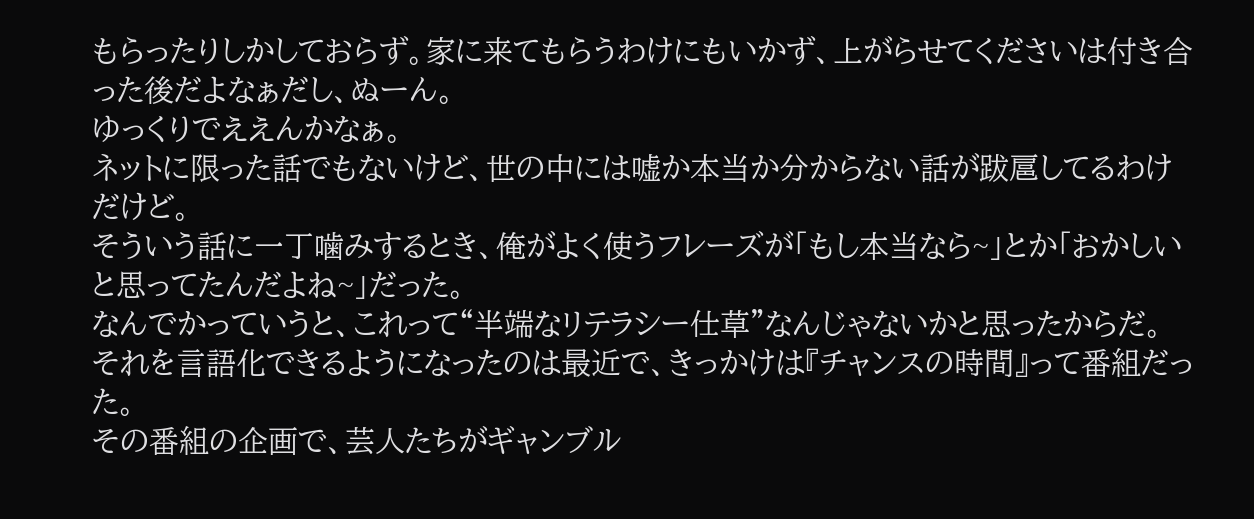もらったりしかしておらず。家に来てもらうわけにもいかず、上がらせてくださいは付き合った後だよなぁだし、ぬーん。
ゆっくりでええんかなぁ。
ネットに限った話でもないけど、世の中には嘘か本当か分からない話が跋扈してるわけだけど。
そういう話に一丁噛みするとき、俺がよく使うフレーズが「もし本当なら~」とか「おかしいと思ってたんだよね~」だった。
なんでかっていうと、これって“半端なリテラシー仕草”なんじゃないかと思ったからだ。
それを言語化できるようになったのは最近で、きっかけは『チャンスの時間』って番組だった。
その番組の企画で、芸人たちがギャンブル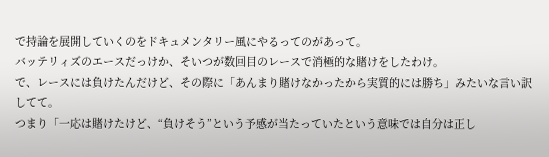で持論を展開していくのをドキュメンタリー風にやるってのがあって。
バッテリィズのエースだっけか、そいつが数回目のレースで消極的な賭けをしたわけ。
で、レースには負けたんだけど、その際に「あんまり賭けなかったから実質的には勝ち」みたいな言い訳してて。
つまり「一応は賭けたけど、“負けそう”という予感が当たっていたという意味では自分は正し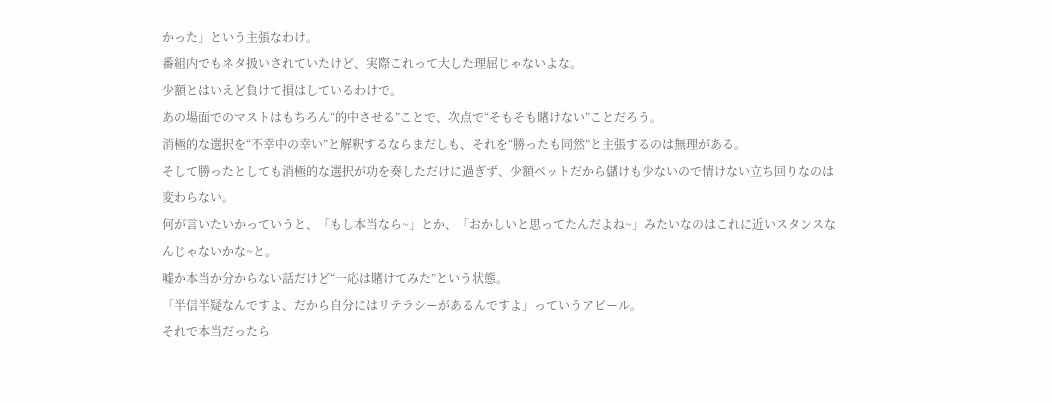かった」という主張なわけ。
番組内でもネタ扱いされていたけど、実際これって大した理屈じゃないよな。
少額とはいえど負けて損はしているわけで。
あの場面でのマストはもちろん“的中させる”ことで、次点で“そもそも賭けない”ことだろう。
消極的な選択を“不幸中の幸い”と解釈するならまだしも、それを“勝ったも同然”と主張するのは無理がある。
そして勝ったとしても消極的な選択が功を奏しただけに過ぎず、少額ベットだから儲けも少ないので情けない立ち回りなのは変わらない。
何が言いたいかっていうと、「もし本当なら~」とか、「おかしいと思ってたんだよね~」みたいなのはこれに近いスタンスなんじゃないかな~と。
嘘か本当か分からない話だけど“一応は賭けてみた”という状態。
「半信半疑なんですよ、だから自分にはリテラシーがあるんですよ」っていうアピール。
それで本当だったら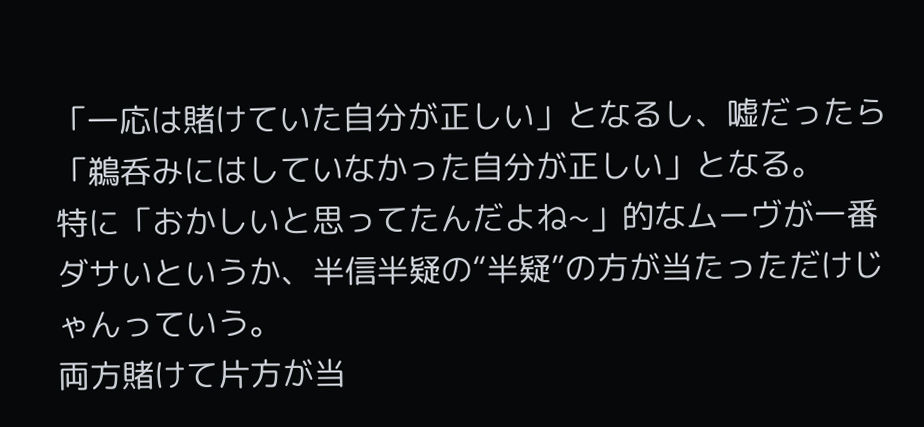「一応は賭けていた自分が正しい」となるし、嘘だったら「鵜呑みにはしていなかった自分が正しい」となる。
特に「おかしいと思ってたんだよね~」的なムーヴが一番ダサいというか、半信半疑の“半疑”の方が当たっただけじゃんっていう。
両方賭けて片方が当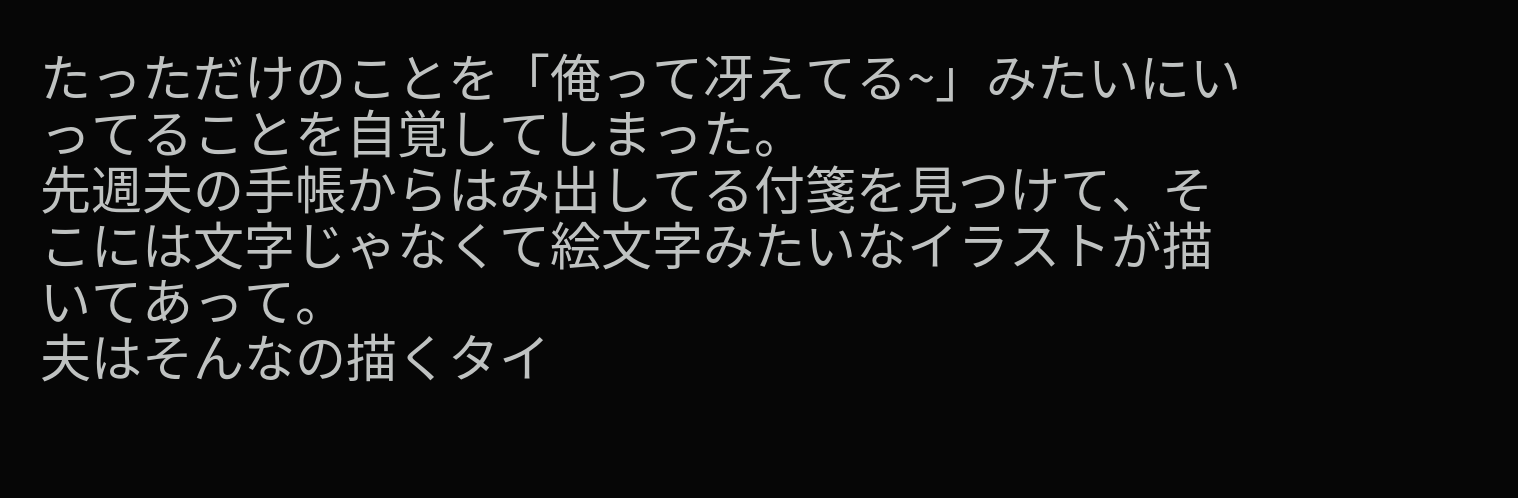たっただけのことを「俺って冴えてる~」みたいにいってることを自覚してしまった。
先週夫の手帳からはみ出してる付箋を見つけて、そこには文字じゃなくて絵文字みたいなイラストが描いてあって。
夫はそんなの描くタイ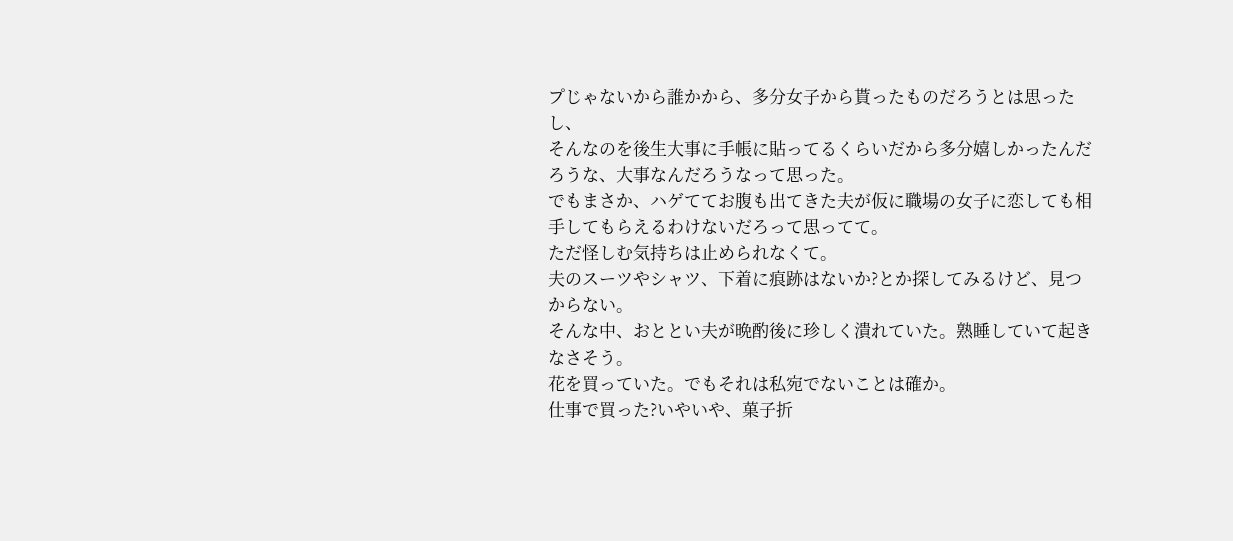プじゃないから誰かから、多分女子から貰ったものだろうとは思ったし、
そんなのを後生大事に手帳に貼ってるくらいだから多分嬉しかったんだろうな、大事なんだろうなって思った。
でもまさか、ハゲててお腹も出てきた夫が仮に職場の女子に恋しても相手してもらえるわけないだろって思ってて。
ただ怪しむ気持ちは止められなくて。
夫のスーツやシャツ、下着に痕跡はないか?とか探してみるけど、見つからない。
そんな中、おととい夫が晩酌後に珍しく潰れていた。熟睡していて起きなさそう。
花を買っていた。でもそれは私宛でないことは確か。
仕事で買った?いやいや、菓子折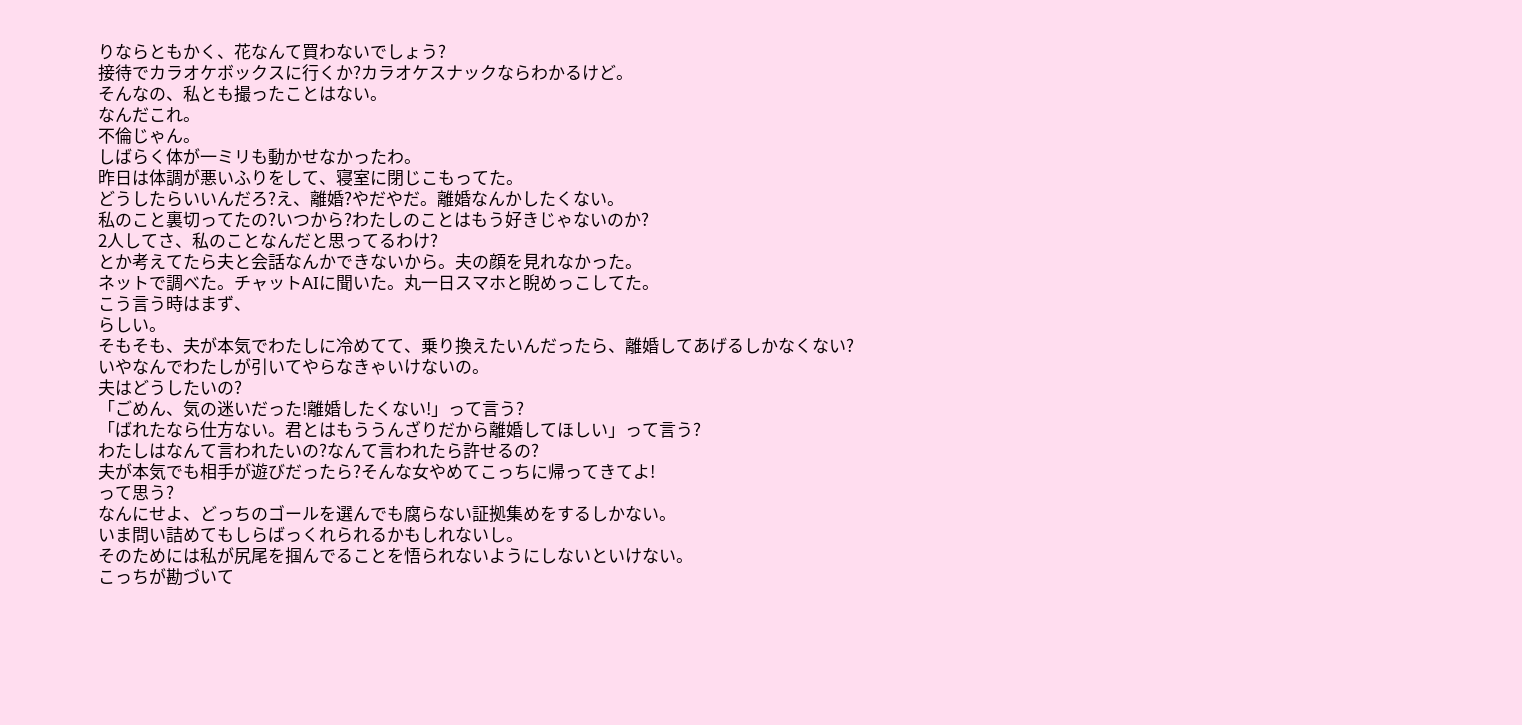りならともかく、花なんて買わないでしょう?
接待でカラオケボックスに行くか?カラオケスナックならわかるけど。
そんなの、私とも撮ったことはない。
なんだこれ。
不倫じゃん。
しばらく体が一ミリも動かせなかったわ。
昨日は体調が悪いふりをして、寝室に閉じこもってた。
どうしたらいいんだろ?え、離婚?やだやだ。離婚なんかしたくない。
私のこと裏切ってたの?いつから?わたしのことはもう好きじゃないのか?
2人してさ、私のことなんだと思ってるわけ?
とか考えてたら夫と会話なんかできないから。夫の顔を見れなかった。
ネットで調べた。チャットAIに聞いた。丸一日スマホと睨めっこしてた。
こう言う時はまず、
らしい。
そもそも、夫が本気でわたしに冷めてて、乗り換えたいんだったら、離婚してあげるしかなくない?
いやなんでわたしが引いてやらなきゃいけないの。
夫はどうしたいの?
「ごめん、気の迷いだった!離婚したくない!」って言う?
「ばれたなら仕方ない。君とはもううんざりだから離婚してほしい」って言う?
わたしはなんて言われたいの?なんて言われたら許せるの?
夫が本気でも相手が遊びだったら?そんな女やめてこっちに帰ってきてよ!
って思う?
なんにせよ、どっちのゴールを選んでも腐らない証拠集めをするしかない。
いま問い詰めてもしらばっくれられるかもしれないし。
そのためには私が尻尾を掴んでることを悟られないようにしないといけない。
こっちが勘づいて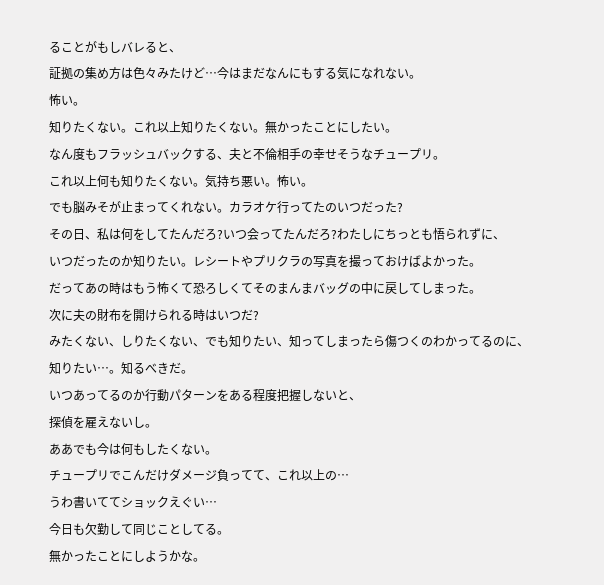ることがもしバレると、
証拠の集め方は色々みたけど…今はまだなんにもする気になれない。
怖い。
知りたくない。これ以上知りたくない。無かったことにしたい。
なん度もフラッシュバックする、夫と不倫相手の幸せそうなチュープリ。
これ以上何も知りたくない。気持ち悪い。怖い。
でも脳みそが止まってくれない。カラオケ行ってたのいつだった?
その日、私は何をしてたんだろ?いつ会ってたんだろ?わたしにちっとも悟られずに、
いつだったのか知りたい。レシートやプリクラの写真を撮っておけばよかった。
だってあの時はもう怖くて恐ろしくてそのまんまバッグの中に戻してしまった。
次に夫の財布を開けられる時はいつだ?
みたくない、しりたくない、でも知りたい、知ってしまったら傷つくのわかってるのに、
知りたい…。知るべきだ。
いつあってるのか行動パターンをある程度把握しないと、
探偵を雇えないし。
ああでも今は何もしたくない。
チュープリでこんだけダメージ負ってて、これ以上の…
うわ書いててショックえぐい…
今日も欠勤して同じことしてる。
無かったことにしようかな。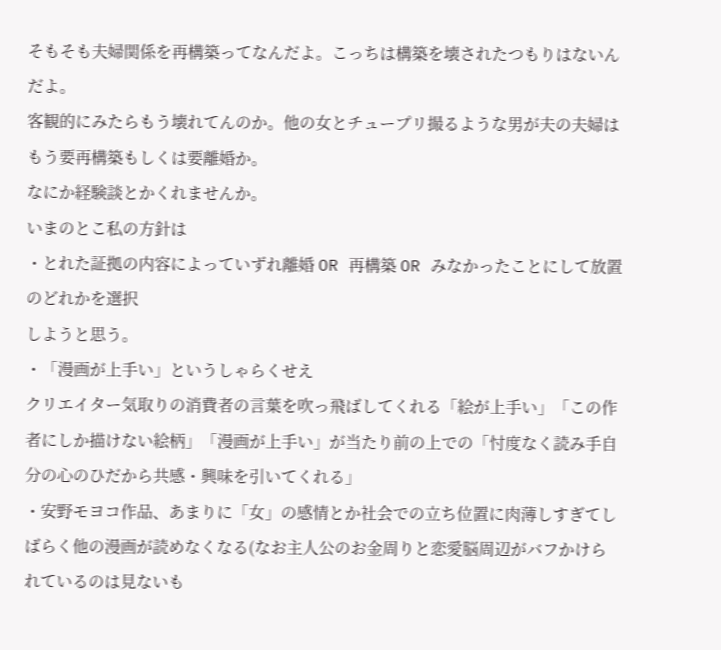そもそも夫婦関係を再構築ってなんだよ。こっちは構築を壊されたつもりはないんだよ。
客観的にみたらもう壊れてんのか。他の女とチュープリ撮るような男が夫の夫婦はもう要再構築もしくは要離婚か。
なにか経験談とかくれませんか。
いまのとこ私の方針は
・とれた証拠の内容によっていずれ離婚 OR 再構築 OR みなかったことにして放置 のどれかを選択
しようと思う。
・「漫画が上手い」というしゃらくせえ
クリエイター気取りの消費者の言葉を吹っ飛ばしてくれる「絵が上手い」「この作者にしか描けない絵柄」「漫画が上手い」が当たり前の上での「忖度なく読み手自分の心のひだから共感・興味を引いてくれる」
・安野モヨコ作品、あまりに「女」の感情とか社会での立ち位置に肉薄しすぎてしばらく他の漫画が読めなくなる(なお主人公のお金周りと恋愛脳周辺がバフかけられているのは見ないも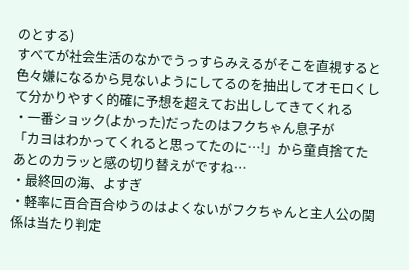のとする)
すべてが社会生活のなかでうっすらみえるがそこを直視すると色々嫌になるから見ないようにしてるのを抽出してオモロくして分かりやすく的確に予想を超えてお出ししてきてくれる
・一番ショック(よかった)だったのはフクちゃん息子が
「カヨはわかってくれると思ってたのに…!」から童貞捨てたあとのカラッと感の切り替えがですね…
・最終回の海、よすぎ
・軽率に百合百合ゆうのはよくないがフクちゃんと主人公の関係は当たり判定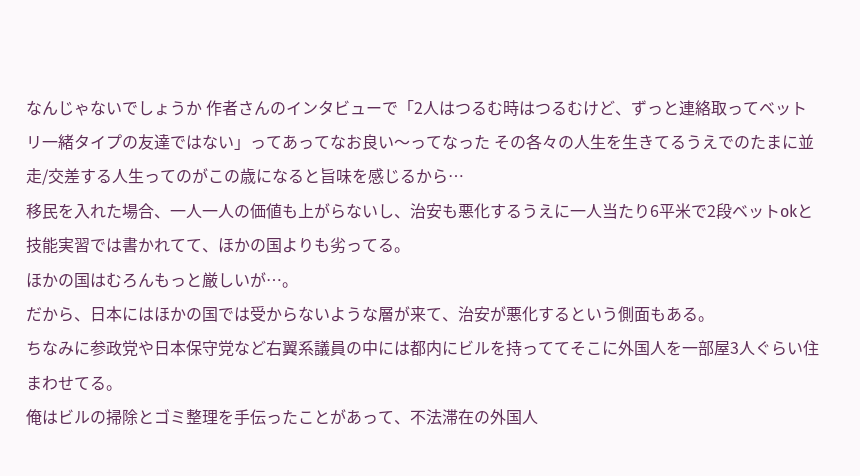なんじゃないでしょうか 作者さんのインタビューで「2人はつるむ時はつるむけど、ずっと連絡取ってベットリ一緒タイプの友達ではない」ってあってなお良い〜ってなった その各々の人生を生きてるうえでのたまに並走/交差する人生ってのがこの歳になると旨味を感じるから…
移民を入れた場合、一人一人の価値も上がらないし、治安も悪化するうえに一人当たり6平米で2段ベットokと技能実習では書かれてて、ほかの国よりも劣ってる。
ほかの国はむろんもっと厳しいが…。
だから、日本にはほかの国では受からないような層が来て、治安が悪化するという側面もある。
ちなみに参政党や日本保守党など右翼系議員の中には都内にビルを持っててそこに外国人を一部屋3人ぐらい住まわせてる。
俺はビルの掃除とゴミ整理を手伝ったことがあって、不法滞在の外国人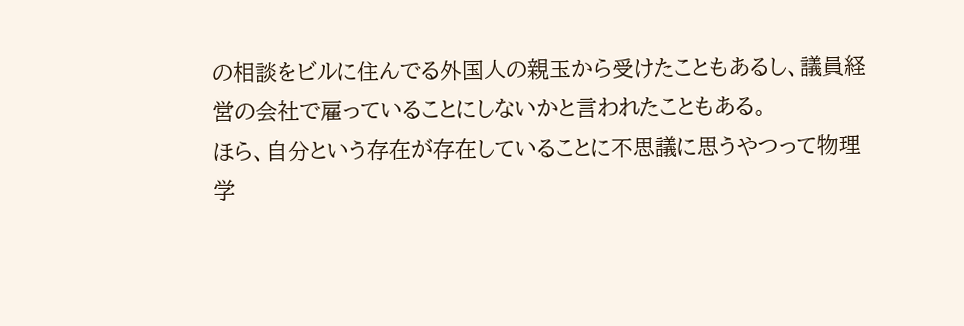の相談をビルに住んでる外国人の親玉から受けたこともあるし、議員経営の会社で雇っていることにしないかと言われたこともある。
ほら、自分という存在が存在していることに不思議に思うやつって物理学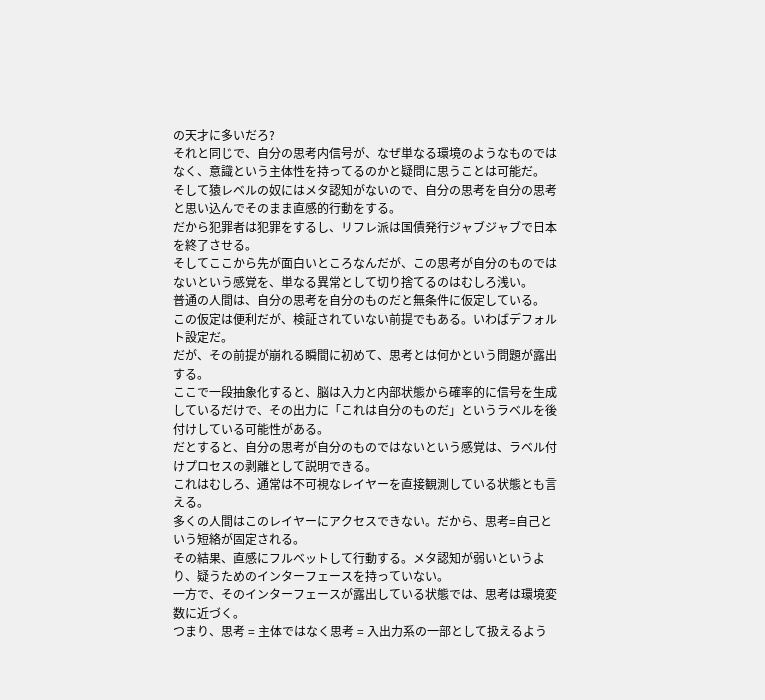の天才に多いだろ?
それと同じで、自分の思考内信号が、なぜ単なる環境のようなものではなく、意識という主体性を持ってるのかと疑問に思うことは可能だ。
そして猿レベルの奴にはメタ認知がないので、自分の思考を自分の思考と思い込んでそのまま直感的行動をする。
だから犯罪者は犯罪をするし、リフレ派は国債発行ジャブジャブで日本を終了させる。
そしてここから先が面白いところなんだが、この思考が自分のものではないという感覚を、単なる異常として切り捨てるのはむしろ浅い。
普通の人間は、自分の思考を自分のものだと無条件に仮定している。
この仮定は便利だが、検証されていない前提でもある。いわばデフォルト設定だ。
だが、その前提が崩れる瞬間に初めて、思考とは何かという問題が露出する。
ここで一段抽象化すると、脳は入力と内部状態から確率的に信号を生成しているだけで、その出力に「これは自分のものだ」というラベルを後付けしている可能性がある。
だとすると、自分の思考が自分のものではないという感覚は、ラベル付けプロセスの剥離として説明できる。
これはむしろ、通常は不可視なレイヤーを直接観測している状態とも言える。
多くの人間はこのレイヤーにアクセスできない。だから、思考=自己という短絡が固定される。
その結果、直感にフルベットして行動する。メタ認知が弱いというより、疑うためのインターフェースを持っていない。
一方で、そのインターフェースが露出している状態では、思考は環境変数に近づく。
つまり、思考 = 主体ではなく思考 = 入出力系の一部として扱えるよう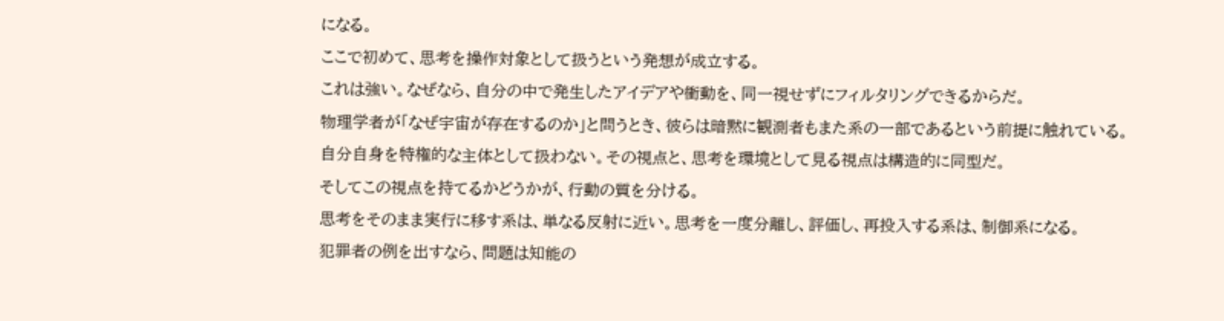になる。
ここで初めて、思考を操作対象として扱うという発想が成立する。
これは強い。なぜなら、自分の中で発生したアイデアや衝動を、同一視せずにフィルタリングできるからだ。
物理学者が「なぜ宇宙が存在するのか」と問うとき、彼らは暗黙に観測者もまた系の一部であるという前提に触れている。
自分自身を特権的な主体として扱わない。その視点と、思考を環境として見る視点は構造的に同型だ。
そしてこの視点を持てるかどうかが、行動の質を分ける。
思考をそのまま実行に移す系は、単なる反射に近い。思考を一度分離し、評価し、再投入する系は、制御系になる。
犯罪者の例を出すなら、問題は知能の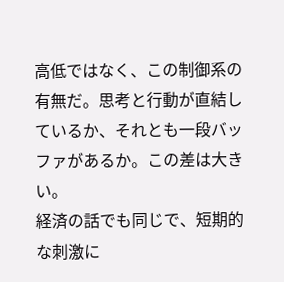高低ではなく、この制御系の有無だ。思考と行動が直結しているか、それとも一段バッファがあるか。この差は大きい。
経済の話でも同じで、短期的な刺激に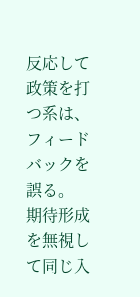反応して政策を打つ系は、フィードバックを誤る。
期待形成を無視して同じ入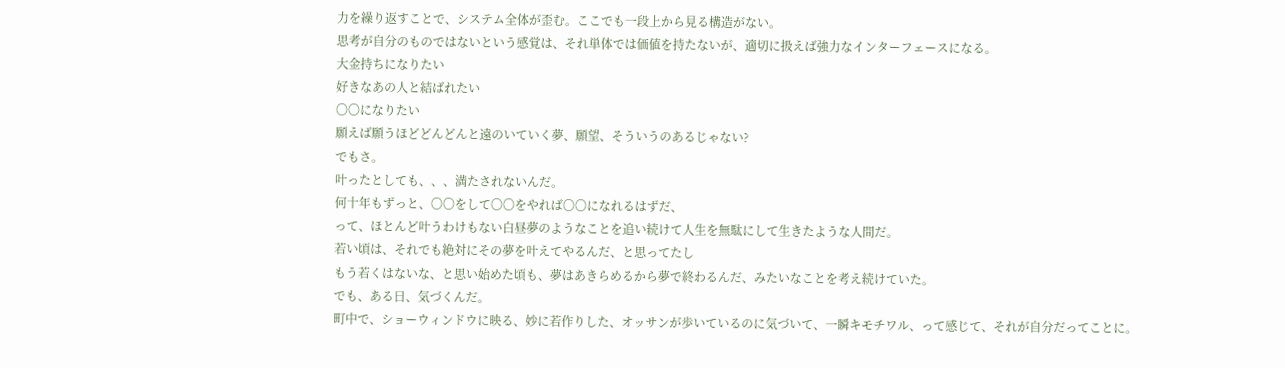力を繰り返すことで、システム全体が歪む。ここでも一段上から見る構造がない。
思考が自分のものではないという感覚は、それ単体では価値を持たないが、適切に扱えば強力なインターフェースになる。
大金持ちになりたい
好きなあの人と結ばれたい
〇〇になりたい
願えば願うほどどんどんと遠のいていく夢、願望、そういうのあるじゃない?
でもさ。
叶ったとしても、、、満たされないんだ。
何十年もずっと、〇〇をして〇〇をやれば〇〇になれるはずだ、
って、ほとんど叶うわけもない白昼夢のようなことを追い続けて人生を無駄にして生きたような人間だ。
若い頃は、それでも絶対にその夢を叶えてやるんだ、と思ってたし
もう若くはないな、と思い始めた頃も、夢はあきらめるから夢で終わるんだ、みたいなことを考え続けていた。
でも、ある日、気づくんだ。
町中で、ショーウィンドウに映る、妙に若作りした、オッサンが歩いているのに気づいて、一瞬キモチワル、って感じて、それが自分だってことに。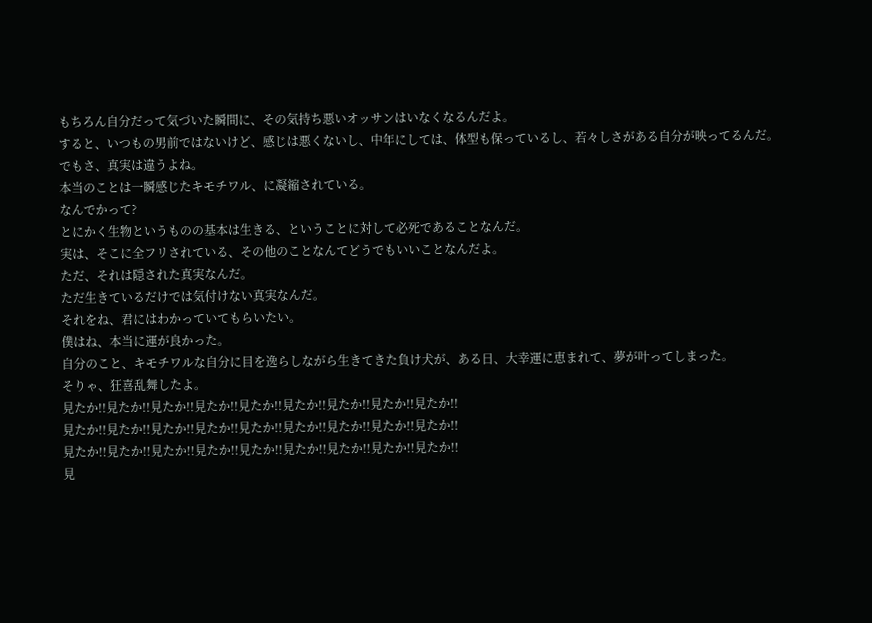もちろん自分だって気づいた瞬間に、その気持ち悪いオッサンはいなくなるんだよ。
すると、いつもの男前ではないけど、感じは悪くないし、中年にしては、体型も保っているし、若々しさがある自分が映ってるんだ。
でもさ、真実は違うよね。
本当のことは一瞬感じたキモチワル、に凝縮されている。
なんでかって?
とにかく生物というものの基本は生きる、ということに対して必死であることなんだ。
実は、そこに全フリされている、その他のことなんてどうでもいいことなんだよ。
ただ、それは隠された真実なんだ。
ただ生きているだけでは気付けない真実なんだ。
それをね、君にはわかっていてもらいたい。
僕はね、本当に運が良かった。
自分のこと、キモチワルな自分に目を逸らしながら生きてきた負け犬が、ある日、大幸運に恵まれて、夢が叶ってしまった。
そりゃ、狂喜乱舞したよ。
見たか!!見たか!!見たか!!見たか!!見たか!!見たか!!見たか!!見たか!!見たか!!
見たか!!見たか!!見たか!!見たか!!見たか!!見たか!!見たか!!見たか!!見たか!!
見たか!!見たか!!見たか!!見たか!!見たか!!見たか!!見たか!!見たか!!見たか!!
見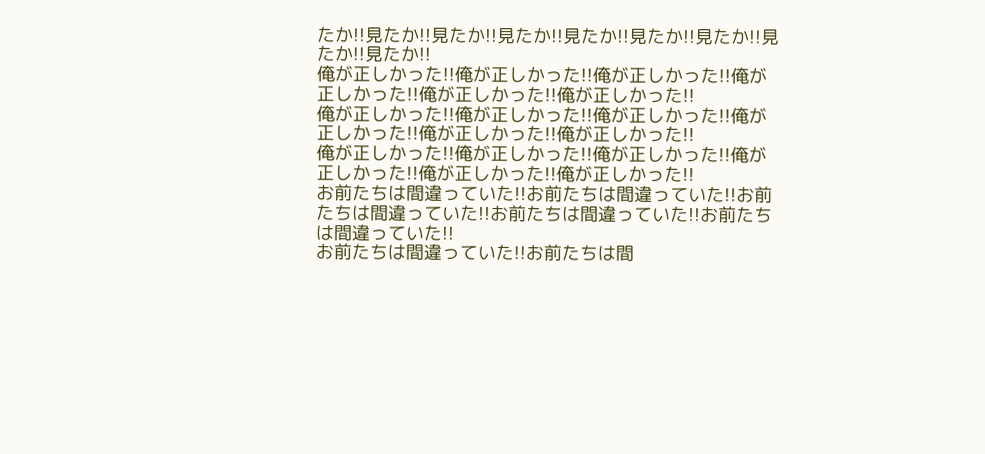たか!!見たか!!見たか!!見たか!!見たか!!見たか!!見たか!!見たか!!見たか!!
俺が正しかった!!俺が正しかった!!俺が正しかった!!俺が正しかった!!俺が正しかった!!俺が正しかった!!
俺が正しかった!!俺が正しかった!!俺が正しかった!!俺が正しかった!!俺が正しかった!!俺が正しかった!!
俺が正しかった!!俺が正しかった!!俺が正しかった!!俺が正しかった!!俺が正しかった!!俺が正しかった!!
お前たちは間違っていた!!お前たちは間違っていた!!お前たちは間違っていた!!お前たちは間違っていた!!お前たちは間違っていた!!
お前たちは間違っていた!!お前たちは間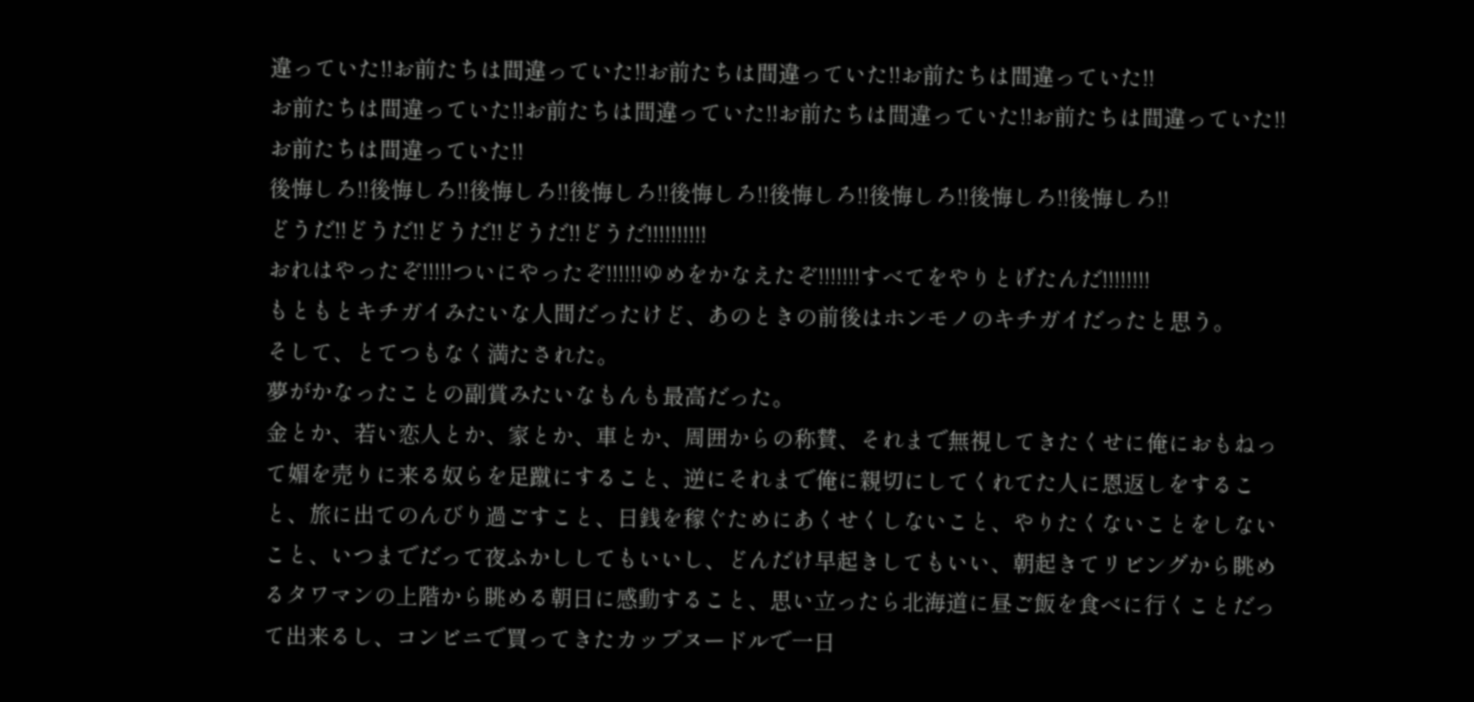違っていた!!お前たちは間違っていた!!お前たちは間違っていた!!お前たちは間違っていた!!
お前たちは間違っていた!!お前たちは間違っていた!!お前たちは間違っていた!!お前たちは間違っていた!!お前たちは間違っていた!!
後悔しろ!!後悔しろ!!後悔しろ!!後悔しろ!!後悔しろ!!後悔しろ!!後悔しろ!!後悔しろ!!後悔しろ!!
どうだ!!どうだ!!どうだ!!どうだ!!どうだ!!!!!!!!!!
おれはやったぞ!!!!!ついにやったぞ!!!!!!ゆめをかなえたぞ!!!!!!!すべてをやりとげたんだ!!!!!!!!
もともとキチガイみたいな人間だったけど、あのときの前後はホンモノのキチガイだったと思う。
そして、とてつもなく満たされた。
夢がかなったことの副賞みたいなもんも最高だった。
金とか、若い恋人とか、家とか、車とか、周囲からの称賛、それまで無視してきたくせに俺におもねって媚を売りに来る奴らを足蹴にすること、逆にそれまで俺に親切にしてくれてた人に恩返しをすること、旅に出てのんびり過ごすこと、日銭を稼ぐためにあくせくしないこと、やりたくないことをしないこと、いつまでだって夜ふかししてもいいし、どんだけ早起きしてもいい、朝起きてリビングから眺めるタワマンの上階から眺める朝日に感動すること、思い立ったら北海道に昼ご飯を食べに行くことだって出来るし、コンビニで買ってきたカップヌードルで一日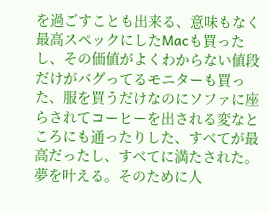を過ごすことも出来る、意味もなく最高スペックにしたMacも買ったし、その価値がよくわからない値段だけがバグってるモニターも買った、服を買うだけなのにソファに座らされてコーヒーを出される変なところにも通ったりした、すべてが最高だったし、すべてに満たされた。
夢を叶える。そのために人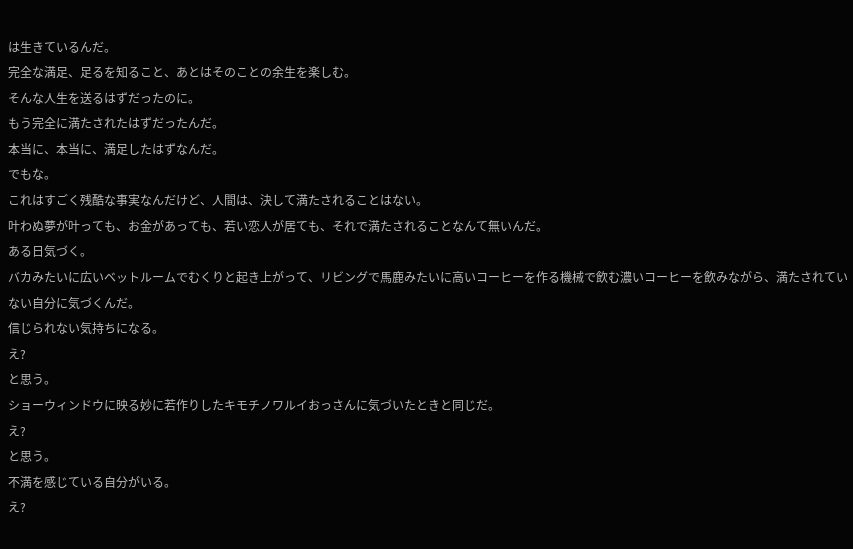は生きているんだ。
完全な満足、足るを知ること、あとはそのことの余生を楽しむ。
そんな人生を送るはずだったのに。
もう完全に満たされたはずだったんだ。
本当に、本当に、満足したはずなんだ。
でもな。
これはすごく残酷な事実なんだけど、人間は、決して満たされることはない。
叶わぬ夢が叶っても、お金があっても、若い恋人が居ても、それで満たされることなんて無いんだ。
ある日気づく。
バカみたいに広いベットルームでむくりと起き上がって、リビングで馬鹿みたいに高いコーヒーを作る機械で飲む濃いコーヒーを飲みながら、満たされていない自分に気づくんだ。
信じられない気持ちになる。
え?
と思う。
ショーウィンドウに映る妙に若作りしたキモチノワルイおっさんに気づいたときと同じだ。
え?
と思う。
不満を感じている自分がいる。
え?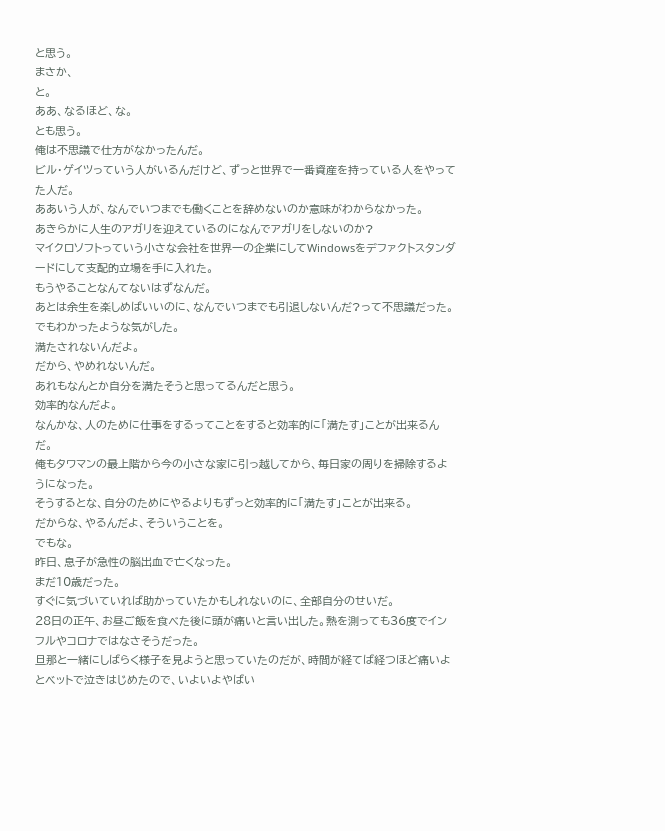と思う。
まさか、
と。
ああ、なるほど、な。
とも思う。
俺は不思議で仕方がなかったんだ。
ビル・ゲイツっていう人がいるんだけど、ずっと世界で一番資産を持っている人をやってた人だ。
ああいう人が、なんでいつまでも働くことを辞めないのか意味がわからなかった。
あきらかに人生のアガリを迎えているのになんでアガリをしないのか?
マイクロソフトっていう小さな会社を世界一の企業にしてWindowsをデファクトスタンダードにして支配的立場を手に入れた。
もうやることなんてないはずなんだ。
あとは余生を楽しめばいいのに、なんでいつまでも引退しないんだ?って不思議だった。
でもわかったような気がした。
満たされないんだよ。
だから、やめれないんだ。
あれもなんとか自分を満たそうと思ってるんだと思う。
効率的なんだよ。
なんかな、人のために仕事をするってことをすると効率的に「満たす」ことが出来るんだ。
俺もタワマンの最上階から今の小さな家に引っ越してから、毎日家の周りを掃除するようになった。
そうするとな、自分のためにやるよりもずっと効率的に「満たす」ことが出来る。
だからな、やるんだよ、そういうことを。
でもな。
昨日、息子が急性の脳出血で亡くなった。
まだ10歳だった。
すぐに気づいていれば助かっていたかもしれないのに、全部自分のせいだ。
28日の正午、お昼ご飯を食べた後に頭が痛いと言い出した。熱を測っても36度でインフルやコロナではなさそうだった。
旦那と一緒にしばらく様子を見ようと思っていたのだが、時間が経てば経つほど痛いよとベットで泣きはじめたので、いよいよやばい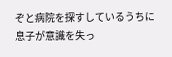ぞと病院を探すしているうちに息子が意識を失っ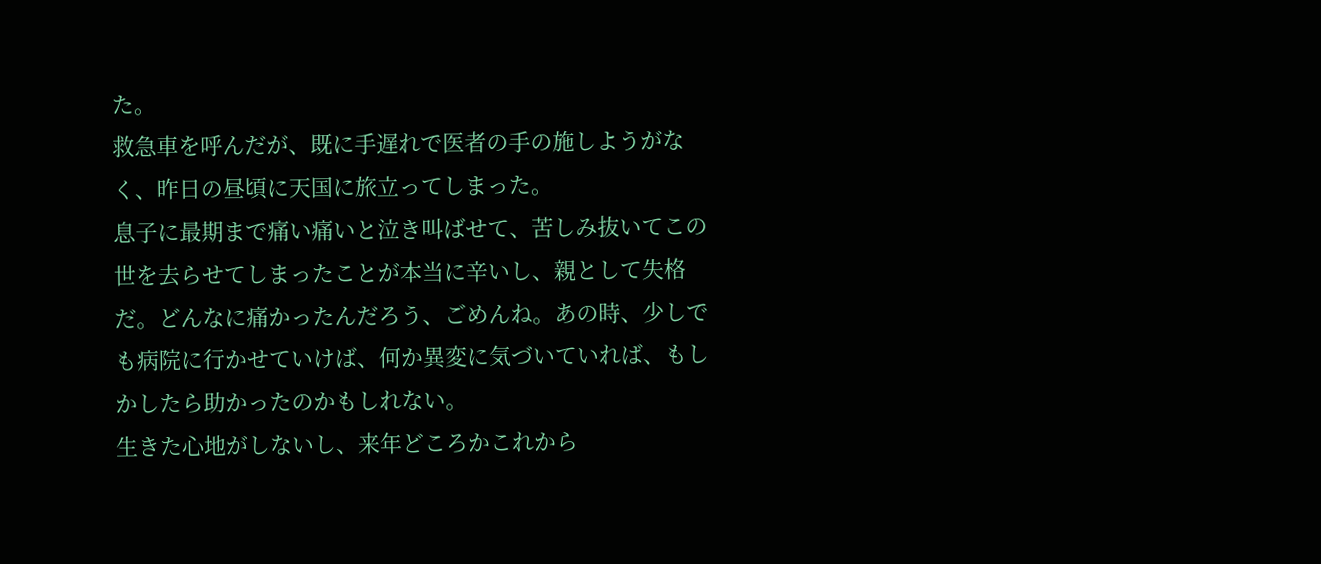た。
救急車を呼んだが、既に手遅れで医者の手の施しようがなく、昨日の昼頃に天国に旅立ってしまった。
息子に最期まで痛い痛いと泣き叫ばせて、苦しみ抜いてこの世を去らせてしまったことが本当に辛いし、親として失格だ。どんなに痛かったんだろう、ごめんね。あの時、少しでも病院に行かせていけば、何か異変に気づいていれば、もしかしたら助かったのかもしれない。
生きた心地がしないし、来年どころかこれから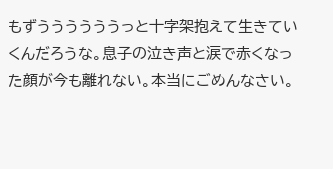もずううううううっと十字架抱えて生きていくんだろうな。息子の泣き声と涙で赤くなった顔が今も離れない。本当にごめんなさい。